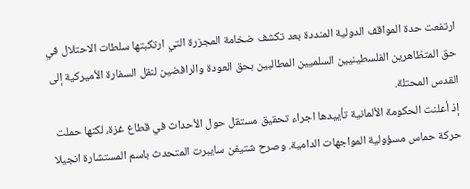ارتفعت حدة المواقف الدولية المنددة بعد تكشف ضخامة المجزرة التي ارتكبتها سلطات الاحتلال في حق المتظاهرين الفلسطينيين السلميين المطالبين بحق العودة والرافضين لنقل السفارة الأميركية إلى القدس المحتلة.
إذ أعلنت الحكومة الألمانية تأييدها اجراء تحقيق مستقل حول الأحداث في قطاع غزة، لكنها حملت حركة حماس مسؤولية المواجهات الدامية. وصرح شتيفن سايبرت المتحدث باسم المستشارة انجيلا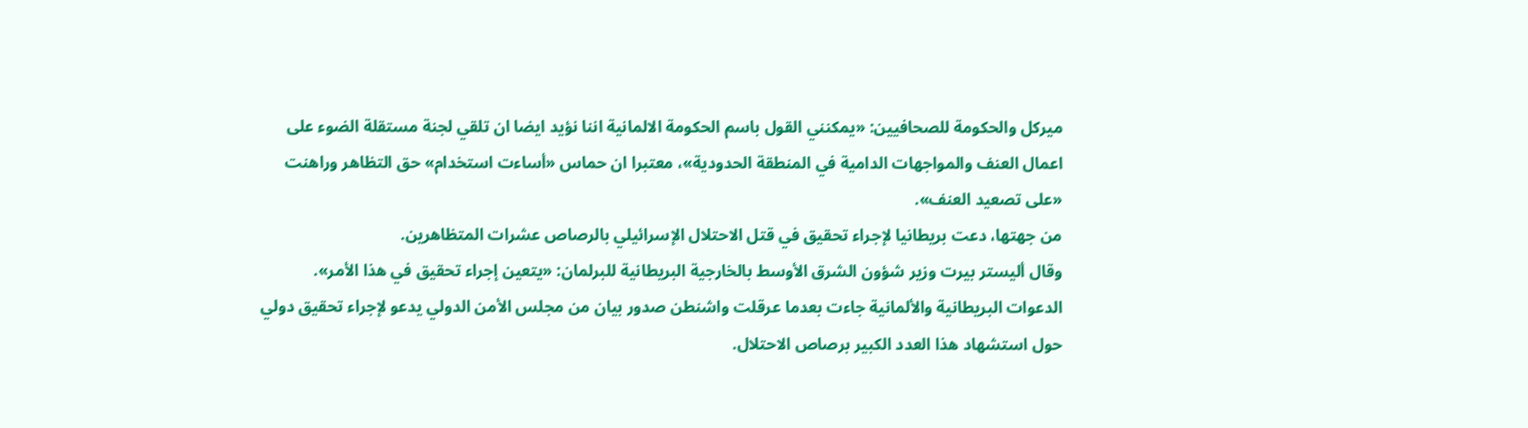ميركل والحكومة للصحافيين: «يمكنني القول باسم الحكومة الالمانية اننا نؤيد ايضا ان تلقي لجنة مستقلة الضوء على اعمال العنف والمواجهات الدامية في المنطقة الحدودية»، معتبرا ان حماس «أساءت استخدام» حق التظاهر وراهنت «على تصعيد العنف».
من جهتها، دعت بريطانيا لإجراء تحقيق في قتل الاحتلال الإسرائيلي بالرصاص عشرات المتظاهرين.
وقال أليستر بيرت وزير شؤون الشرق الأوسط بالخارجية البريطانية للبرلمان: «يتعين إجراء تحقيق في هذا الأمر».
الدعوات البريطانية والألمانية جاءت بعدما عرقلت واشنطن صدور بيان من مجلس الأمن الدولي يدعو لإجراء تحقيق دولي حول استشهاد هذا العدد الكبير برصاص الاحتلال.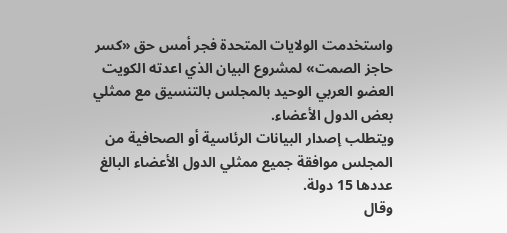واستخدمت الولايات المتحدة فجر أمس حق «كسر حاجز الصمت» لمشروع البيان الذي اعدته الكويت العضو العربي الوحيد بالمجلس بالتنسيق مع ممثلي بعض الدول الأعضاء.
ويتطلب إصدار البيانات الرئاسية أو الصحافية من المجلس موافقة جميع ممثلي الدول الأعضاء البالغ عددها 15 دولة.
وقال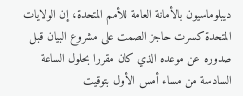ديبلوماسيون بالأمانة العامة للأمم المتحدة، إن الولايات المتحدة كسرت حاجز الصمت على مشروع البيان قبل صدوره عن موعده الذي كان مقررا بحلول الساعة السادسة من مساء أمس الأول بتوقيت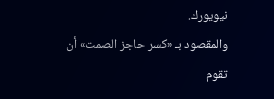نيويورك.
والمقصود بـ «كسر حاجز الصمت» أن تقوم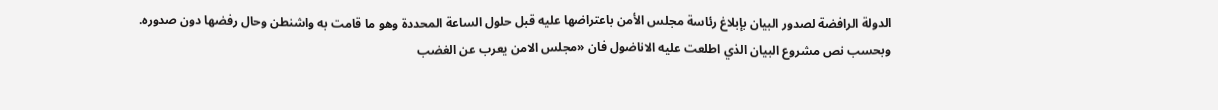الدولة الرافضة لصدور البيان بإبلاغ رئاسة مجلس الأمن باعتراضها عليه قبل حلول الساعة المحددة وهو ما قامت به واشنطن وحال رفضها دون صدوره.
وبحسب نص مشروع البيان الذي اطلعت عليه الاناضول فان «مجلس الامن يعرب عن الغضب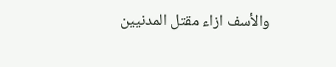والأسف ازاء مقتل المدنيين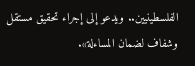الفلسطينيين.. ويدعو إلى إجراء تحقيق مستقل وشفاف لضمان المساءلة».